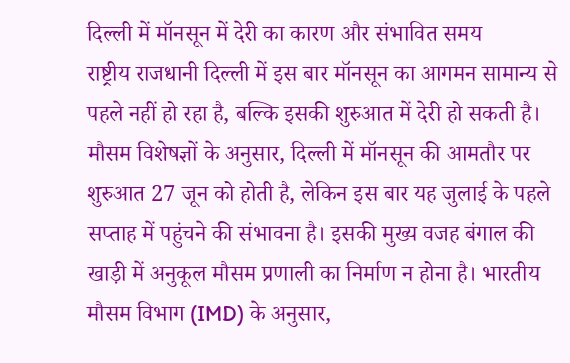दिल्ली में मॉनसून में देरी का कारण और संभावित समय
राष्ट्रीय राजधानी दिल्ली में इस बार मॉनसून का आगमन सामान्य से पहले नहीं हो रहा है, बल्कि इसकी शुरुआत में देरी हो सकती है। मौसम विशेषज्ञों के अनुसार, दिल्ली में मॉनसून की आमतौर पर शुरुआत 27 जून को होती है, लेकिन इस बार यह जुलाई के पहले सप्ताह में पहुंचने की संभावना है। इसकी मुख्य वजह बंगाल की खाड़ी में अनुकूल मौसम प्रणाली का निर्माण न होना है। भारतीय मौसम विभाग (IMD) के अनुसार,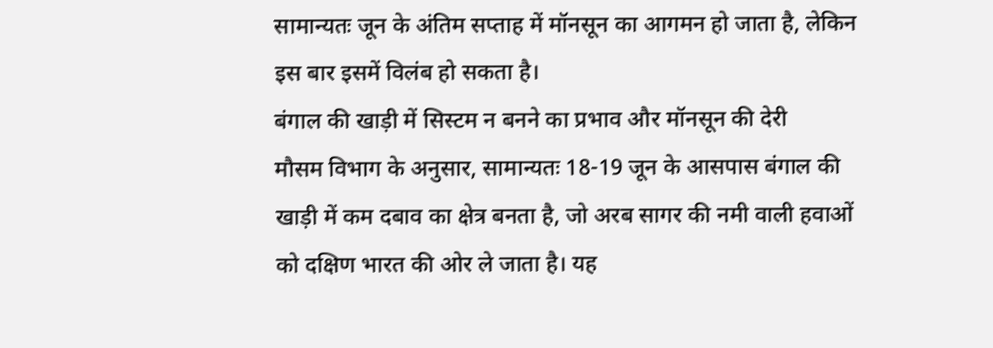सामान्यतः जून के अंतिम सप्ताह में मॉनसून का आगमन हो जाता है, लेकिन इस बार इसमें विलंब हो सकता है।
बंगाल की खाड़ी में सिस्टम न बनने का प्रभाव और मॉनसून की देरी
मौसम विभाग के अनुसार, सामान्यतः 18-19 जून के आसपास बंगाल की खाड़ी में कम दबाव का क्षेत्र बनता है, जो अरब सागर की नमी वाली हवाओं को दक्षिण भारत की ओर ले जाता है। यह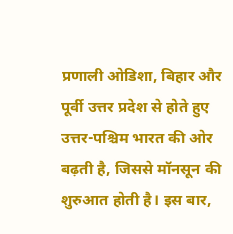प्रणाली ओडिशा, बिहार और पूर्वी उत्तर प्रदेश से होते हुए उत्तर-पश्चिम भारत की ओर बढ़ती है, जिससे मॉनसून की शुरुआत होती है। इस बार,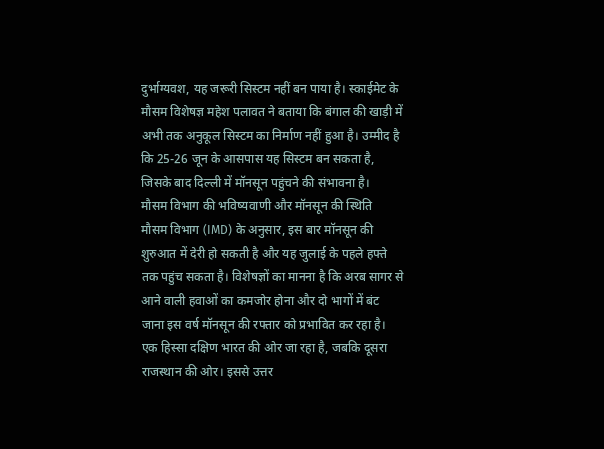दुर्भाग्यवश, यह जरूरी सिस्टम नहीं बन पाया है। स्काईमेट के मौसम विशेषज्ञ महेश पलावत ने बताया कि बंगाल की खाड़ी में अभी तक अनुकूल सिस्टम का निर्माण नहीं हुआ है। उम्मीद है कि 25-26 जून के आसपास यह सिस्टम बन सकता है, जिसके बाद दिल्ली में मॉनसून पहुंचने की संभावना है।
मौसम विभाग की भविष्यवाणी और मॉनसून की स्थिति
मौसम विभाग (IMD) के अनुसार, इस बार मॉनसून की शुरुआत में देरी हो सकती है और यह जुलाई के पहले हफ्ते तक पहुंच सकता है। विशेषज्ञों का मानना है कि अरब सागर से आने वाली हवाओं का कमजोर होना और दो भागों में बंट जाना इस वर्ष मॉनसून की रफ्तार को प्रभावित कर रहा है। एक हिस्सा दक्षिण भारत की ओर जा रहा है, जबकि दूसरा राजस्थान की ओर। इससे उत्तर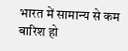भारत में सामान्य से कम बारिश हो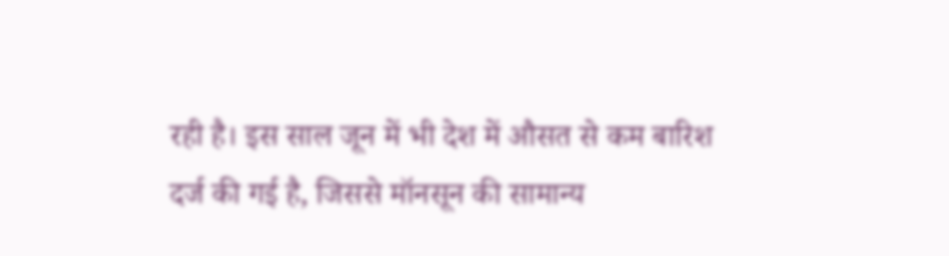रही है। इस साल जून में भी देश में औसत से कम बारिश दर्ज की गई है, जिससे मॉनसून की सामान्य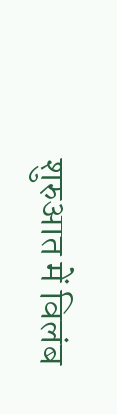शुरुआत में विलंब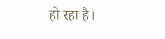हो रहा है।